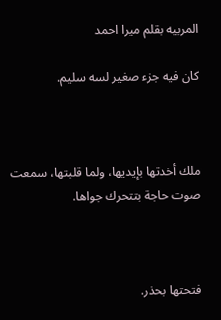المربيه بقلم ميرا احمد

كان فيه جزء صغير لسه سليم.



ملك أخدتها بإيديها، ولما قلبتها، سمعت صوت حاجة بتتحرك جواها.



فتحتها بحذر.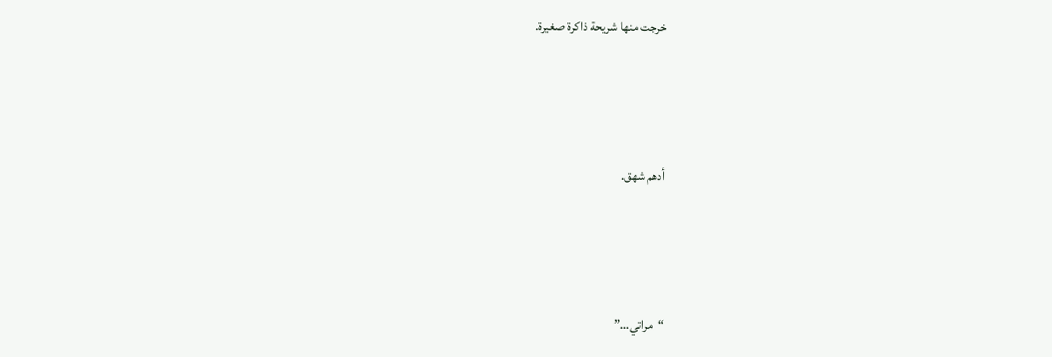خرجت منها شريحة ذاكرة صغيرة.



أدهم شهق.



“مراتي…”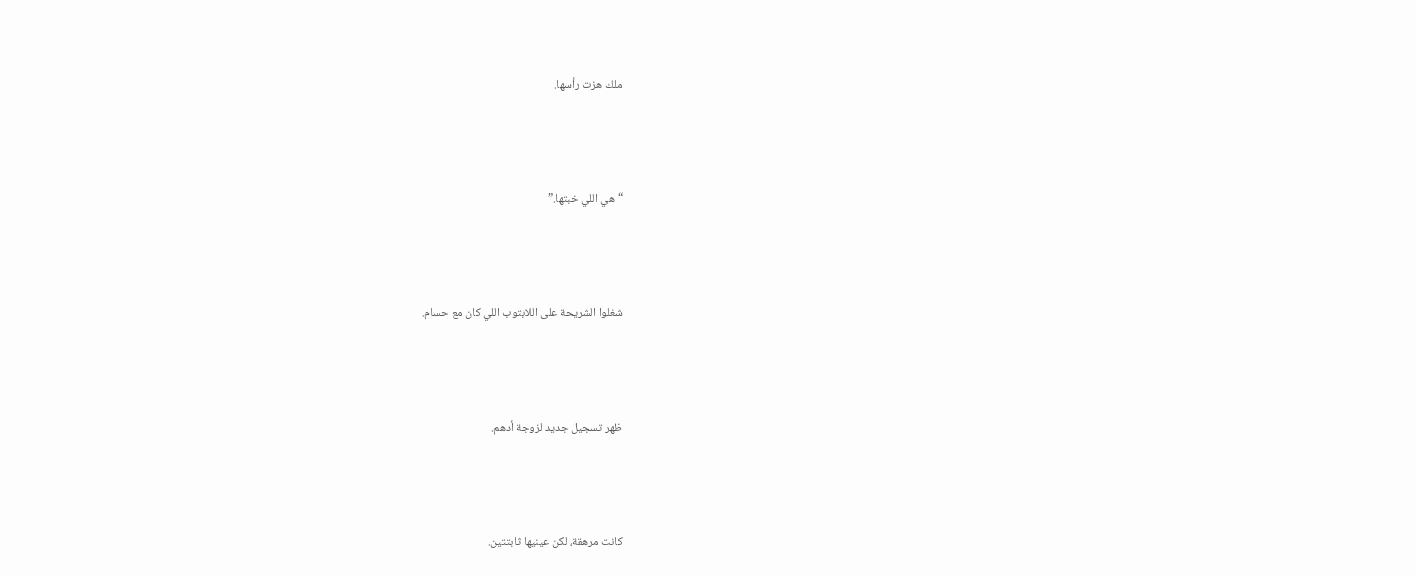ملك هزت رأسها.



“هي اللي خبتها.”



شغلوا الشريحة على اللابتوب اللي كان مع حسام.



ظهر تسجيل جديد لزوجة أدهم.



كانت مرهقة، لكن عينيها ثابتتين.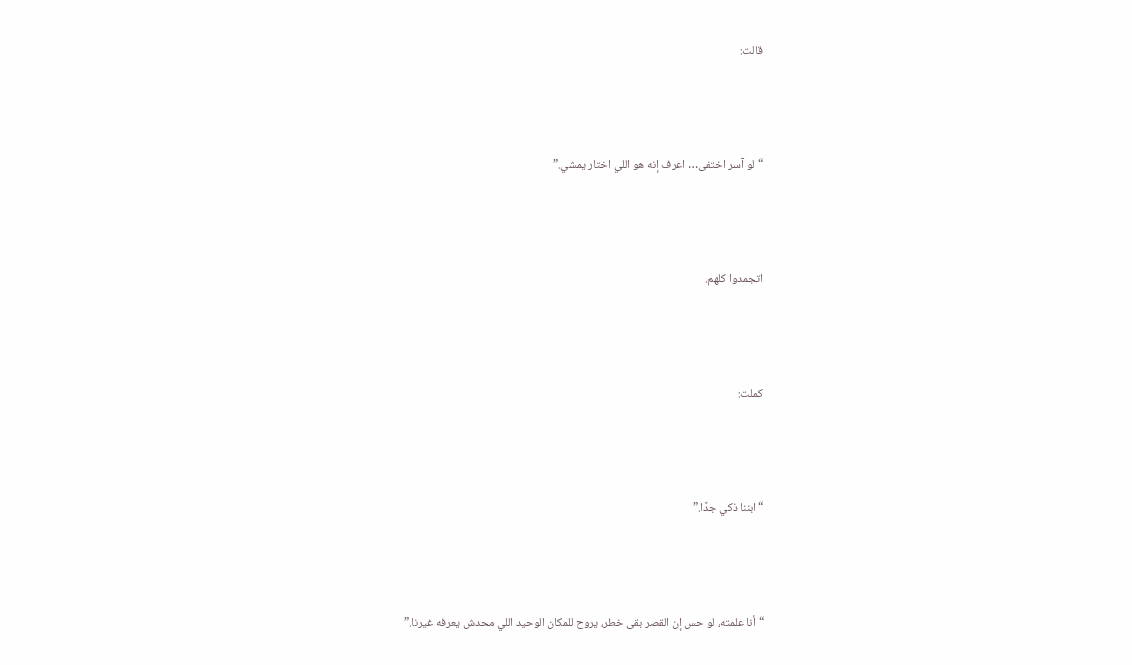قالت:



“لو آسر اختفى… اعرف إنه هو اللي اختار يمشي.”



اتجمدوا كلهم.



كملت:



“ابننا ذكي جدًا.”



“أنا علمته، لو حس إن القصر بقى خطر، يروح للمكان الوحيد اللي محدش يعرفه غيرنا.”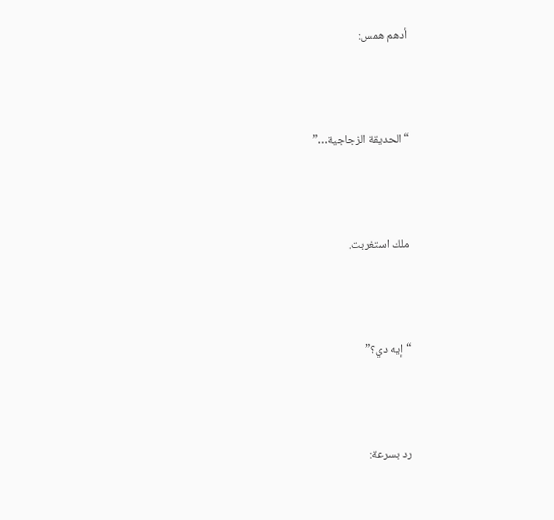أدهم همس:



“الحديقة الزجاجية…”



ملك استغربت.



“إيه دي؟”



رد بسرعة: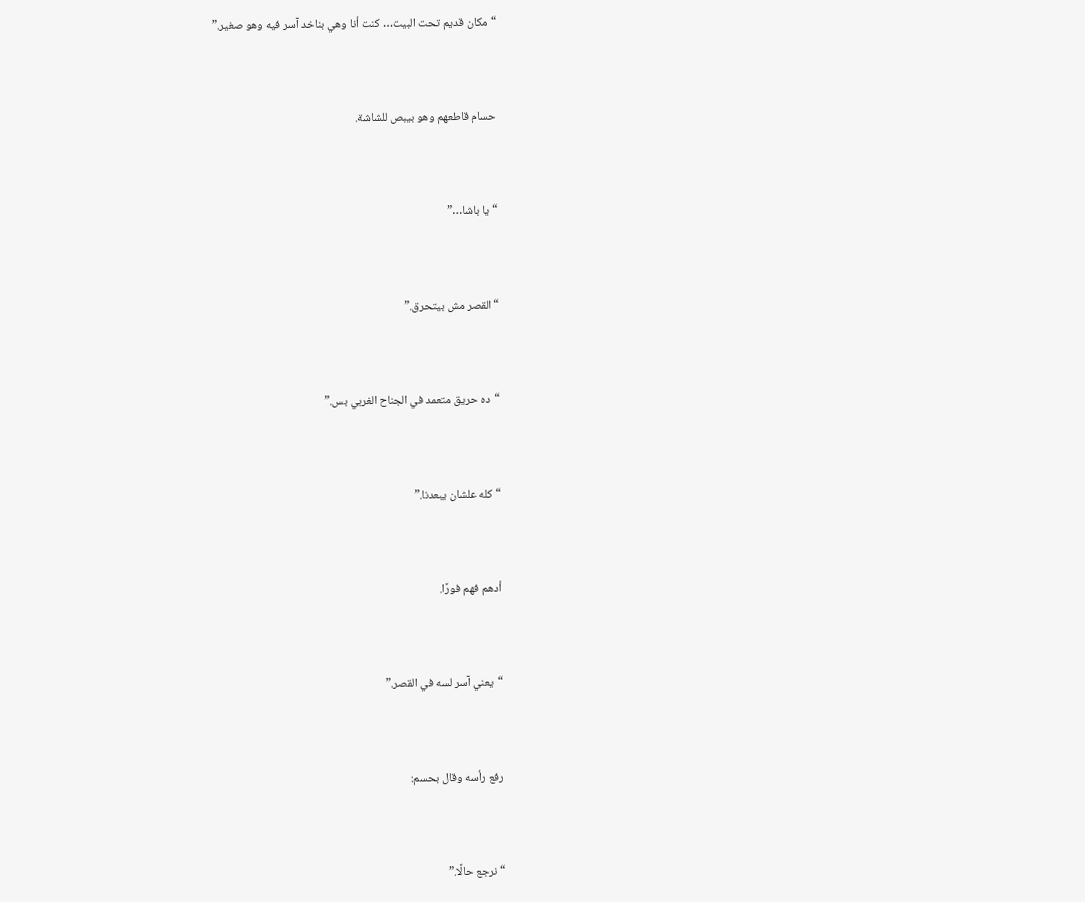“مكان قديم تحت البيت… كنت أنا وهي بناخد آسر فيه وهو صغير.”



حسام قاطعهم وهو بيبص للشاشة.



“يا باشا…”



“القصر مش بيتحرق.”



“ده حريق متعمد في الجناح الغربي بس.”



“كله علشان يبعدنا.”



أدهم فهم فورًا.



“يعني آسر لسه في القصر.”



رفع رأسه وقال بحسم:



“نرجع حالًا.”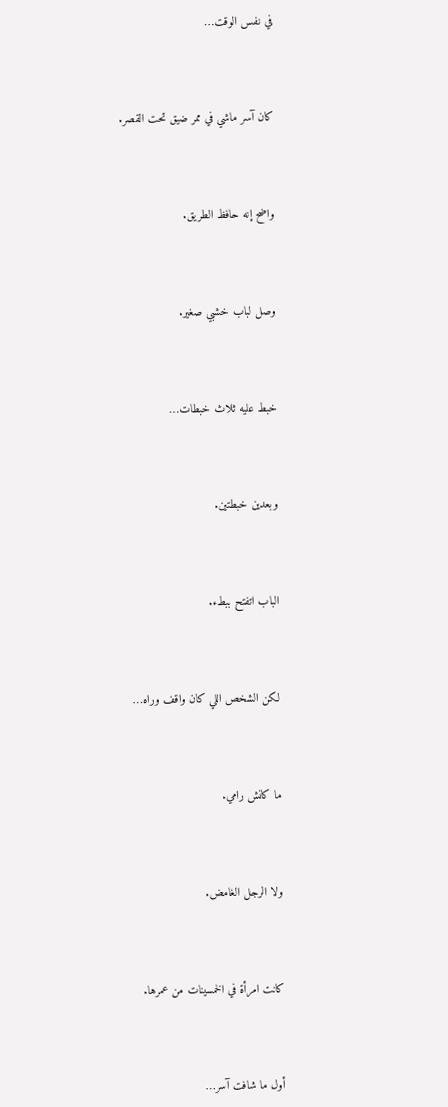في نفس الوقت…



كان آسر ماشي في ممر ضيق تحت القصر.



واضح إنه حافظ الطريق.



وصل لباب خشبي صغير.



خبط عليه ثلاث خبطات…



وبعدين خبطتين.



الباب اتفتح ببطء.



لكن الشخص اللي كان واقف وراه…



ما كانش رامي.



ولا الرجل الغامض.



كانت امرأة في الخمسينات من عمرها.



أول ما شافت آسر…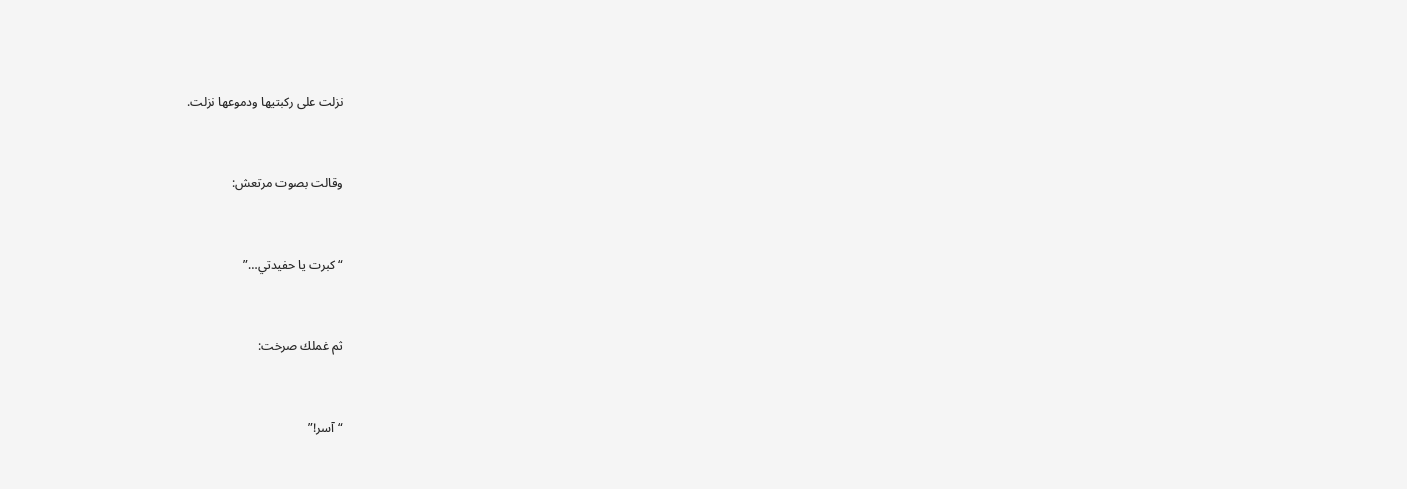نزلت على ركبتيها ودموعها نزلت.



وقالت بصوت مرتعش:



“كبرت يا حفيدتي…”



ثم غملك صرخت:



“آسر!”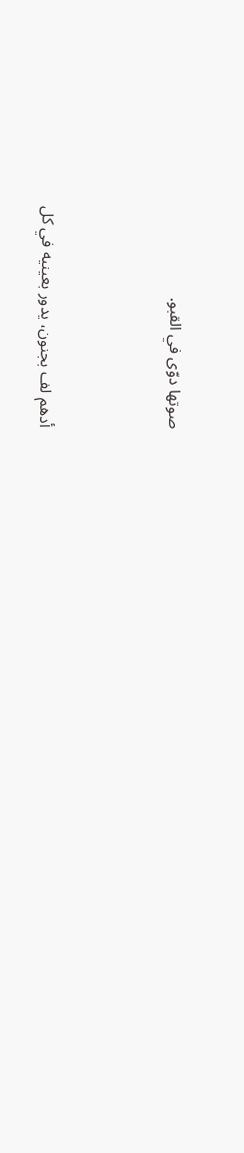صوتها دوّى في القبو.



أدهم لف بجنون، يدور بعينيه في كل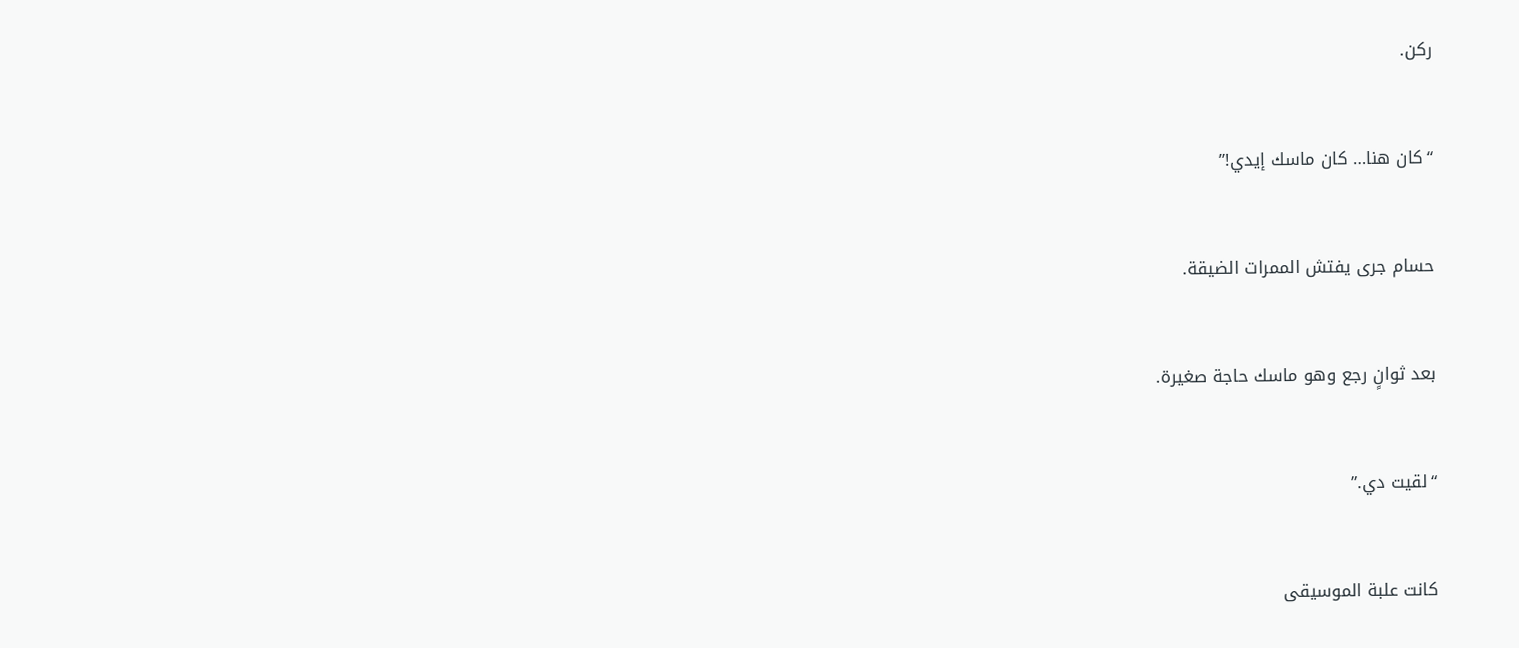ركن.



“كان هنا… كان ماسك إيدي!”



حسام جرى يفتش الممرات الضيقة.



بعد ثوانٍ رجع وهو ماسك حاجة صغيرة.



“لقيت دي.”



كانت علبة الموسيقى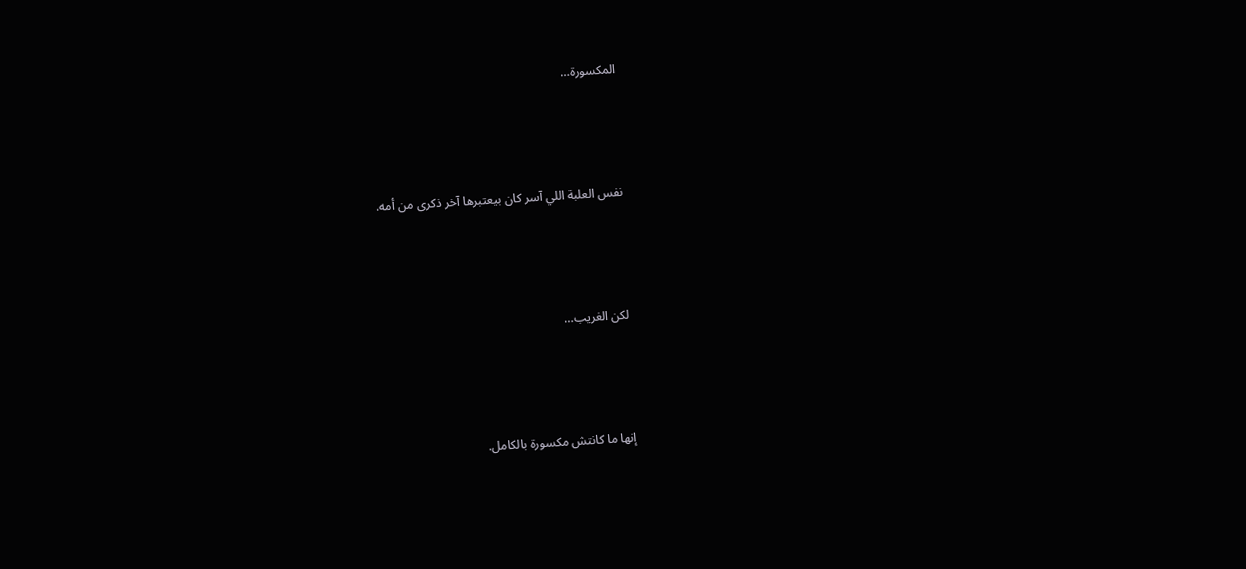المكسورة…



نفس العلبة اللي آسر كان بيعتبرها آخر ذكرى من أمه.



لكن الغريب…



إنها ما كانتش مكسورة بالكامل.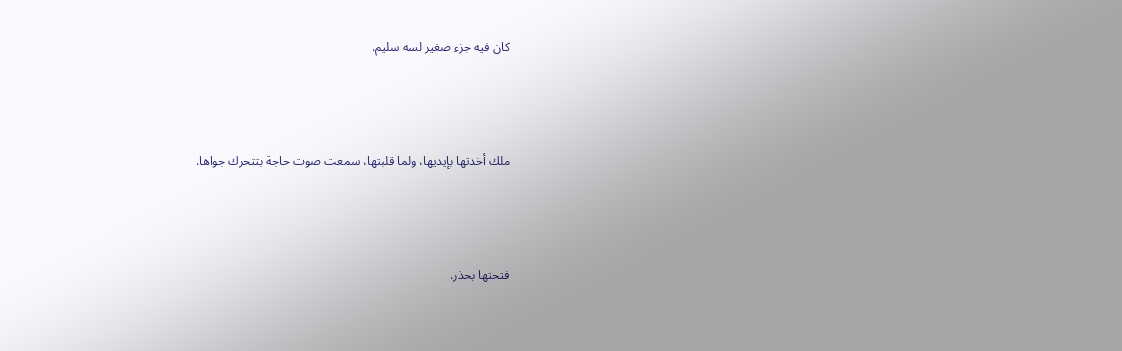كان فيه جزء صغير لسه سليم.



ملك أخدتها بإيديها، ولما قلبتها، سمعت صوت حاجة بتتحرك جواها.



فتحتها بحذر.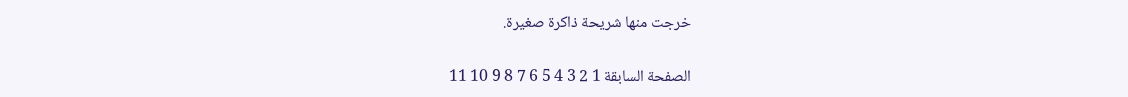خرجت منها شريحة ذاكرة صغيرة.

الصفحة السابقة 1 2 3 4 5 6 7 8 9 10 11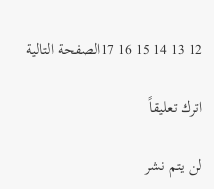12 13 14 15 16 17الصفحة التالية

اترك تعليقاً

لن يتم نشر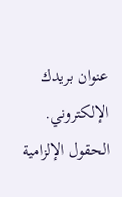عنوان بريدك الإلكتروني. الحقول الإلزامية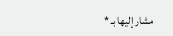مشار إليها بـ *